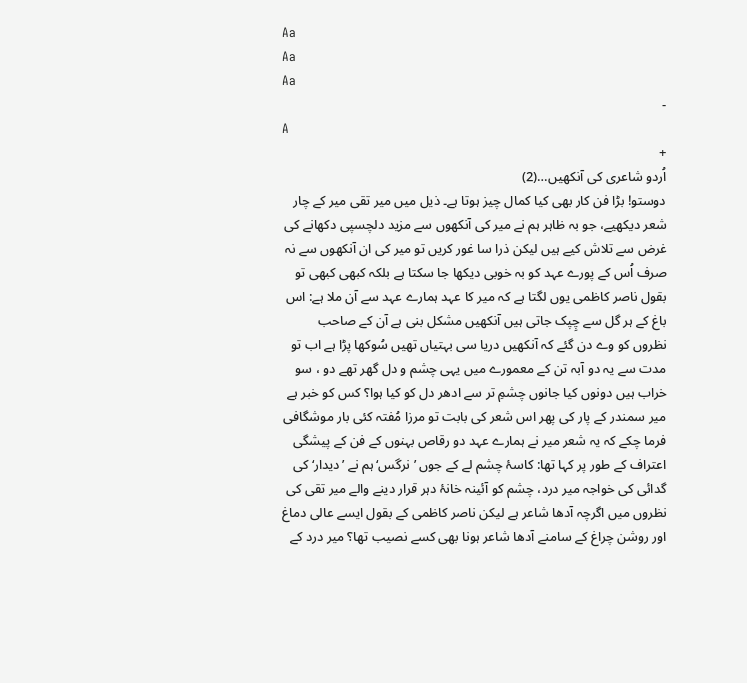Aa
Aa
Aa
-
A
+
اُردو شاعری کی آنکھیں…(2)
دوستو! بڑا فن کار بھی کیا کمال چیز ہوتا ہے۔ ذیل میں میر تقی میر کے چار شعر دیکھیے، جو بہ ظاہر ہم نے میر کی آنکھوں سے مزید دلچسپی دکھانے کی غرض سے تلاش کیے ہیں لیکن ذرا سا غور کریں تو میر کی ان آنکھوں سے نہ صرف اُس کے پورے عہد کو بہ خوبی دیکھا جا سکتا ہے بلکہ کبھی کبھی تو بقول ناصر کاظمی یوں لگتا ہے کہ میر کا عہد ہمارے عہد سے آن ملا ہے: اس باغ کے ہر گل سے چِپک جاتی ہیں آنکھیں مشکل بنی ہے آن کے صاحب نظروں کو وے دن گئے کہ آنکھیں دریا سی بہتیاں تھیں سُوکھا پڑا ہے اب تو مدت سے یہ دو آبہ تن کے معمورے میں یہی چشم و دل گھر تھے دو ، سو خراب ہیں دونوں کیا جانوں چشمِ تر سے ادھر دل کو کیا ہوا؟ کس کو خبر ہے میر سمندر کے پار کی پھر اس شعر کی بابت تو مرزا مُفتہ کئی بار موشگافی فرما چکے کہ یہ شعر میر نے ہمارے عہد دو رقاص بہنوں کے فن کے پیشگی اعتراف کے طور پر کہا تھا: کاسۂ چشم لے کے جوں ’نرگس‘ہم نے ’دیدار‘ کی گدائی کی خواجہ میر درد، چشم کو آئینہ خانۂ دہر قرار دینے والے میر تقی کی نظروں میں اگرچہ آدھا شاعر ہے لیکن ناصر کاظمی کے بقول ایسے عالی دماغ اور روشن چراغ کے سامنے آدھا شاعر ہونا بھی کسے نصیب تھا؟ میر درد کے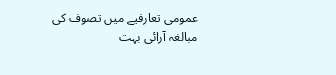عمومی تعارفیے میں تصوف کی مبالغہ آرائی بہت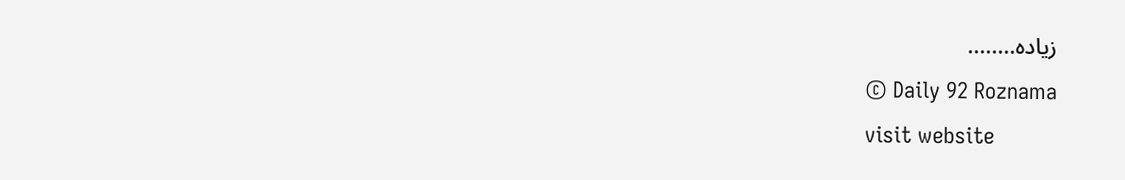زیادہ........
© Daily 92 Roznama
visit website